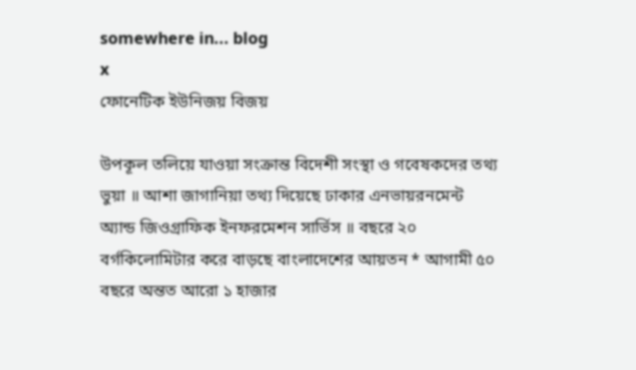somewhere in... blog
x
ফোনেটিক ইউনিজয় বিজয়

উপকূল তলিয়ে যাওয়া সংক্রান্ত বিদেশী সংস্থা ও গবেষকদের তথ্য ভুয়া ॥ আশা জাগানিয়া তথ্য দিয়েছে ঢাকার এনভায়রনমেন্ট অ্যান্ড জিওগ্রাফিক ইনফরমেশন সার্ভিস ॥ বছরে ২০ বর্গকিলোমিটার করে বাড়ছে বাংলাদেশের আয়তন * আগামী ৫০ বছরে অন্তত আরো ১ হাজার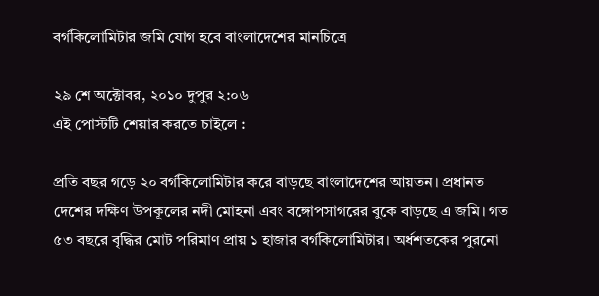বর্গকিলোমিটার জমি যোগ হবে বাংলাদেশের মানচিত্রে

২৯ শে অক্টোবর, ২০১০ দুপুর ২:০৬
এই পোস্টটি শেয়ার করতে চাইলে :

প্রতি বছর গড়ে ২০ বর্গকিলোমিটার করে বাড়ছে বাংলাদেশের আয়তন। প্রধানত দেশের দক্ষিণ উপকূলের নদী মোহনা এবং বঙ্গোপসাগরের বুকে বাড়ছে এ জমি। গত ৫৩ বছরে বৃদ্ধির মোট পরিমাণ প্রায় ১ হাজার বর্গকিলোমিটার। অর্ধশতকের পুরনো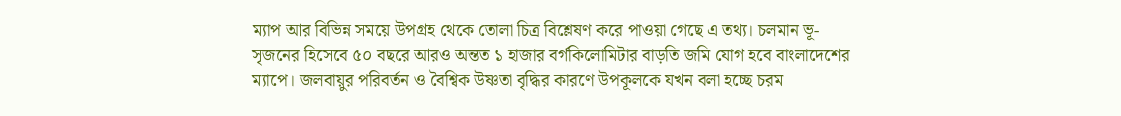ম্যাপ আর বিভিন্ন সময়ে উপগ্রহ থেকে তোলা চিত্র বিশ্লেষণ করে পাওয়া গেছে এ তথ্য। চলমান ভূ-সৃজনের হিসেবে ৫০ বছরে আরও অন্তত ১ হাজার বর্গকিলোমিটার বাড়তি জমি যোগ হবে বাংলাদেশের ম্যাপে। জলবায়ুর পরিবর্তন ও বৈশ্বিক উষ্ণতা বৃদ্ধির কারণে উপকূলকে যখন বলা হচ্ছে চরম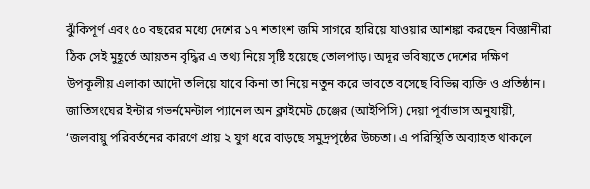ঝুঁকিপূর্ণ এবং ৫০ বছরের মধ্যে দেশের ১৭ শতাংশ জমি সাগরে হারিয়ে যাওয়ার আশঙ্কা করছেন বিজ্ঞানীরা ঠিক সেই মুহূর্তে আয়তন বৃদ্ধির এ তথ্য নিয়ে সৃষ্টি হয়েছে তোলপাড়। অদূর ভবিষ্যতে দেশের দক্ষিণ উপকূলীয় এলাকা আদৌ তলিয়ে যাবে কিনা তা নিয়ে নতুন করে ভাবতে বসেছে বিভিন্ন ব্যক্তি ও প্রতিষ্ঠান।
জাতিসংঘের ইন্টার গভর্নমেন্টাল প্যানেল অন ক্লাইমেট চেঞ্জের (আইপিসি) দেয়া পূর্বাভাস অনুযায়ী, ‘জলবায়ু পরিবর্তনের কারণে প্রায় ২ যুগ ধরে বাড়ছে সমুদ্রপৃষ্ঠের উচ্চতা। এ পরিস্থিতি অব্যাহত থাকলে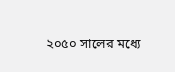২০৫০ সালের মধ্যে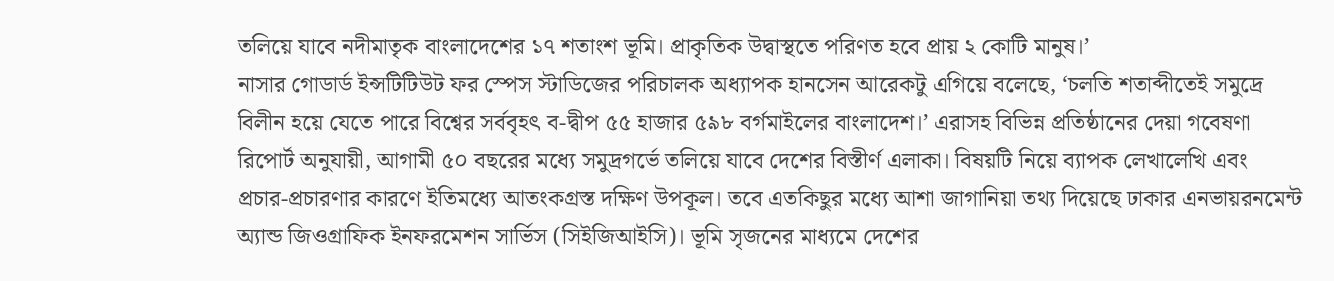তলিয়ে যাবে নদীমাতৃক বাংলাদেশের ১৭ শতাংশ ভূমি। প্রাকৃতিক উদ্বাস্থতে পরিণত হবে প্রায় ২ কোটি মানুষ।’
নাসার গোডার্ড ইন্সটিটিউট ফর স্পেস স্টাডিজের পরিচালক অধ্যাপক হানসেন আরেকটু এগিয়ে বলেছে, ‘চলতি শতাব্দীতেই সমুদ্রে বিলীন হয়ে যেতে পারে বিশ্বের সর্ববৃহৎ ব-দ্বীপ ৫৫ হাজার ৫৯৮ বর্গমাইলের বাংলাদেশ।’ এরাসহ বিভিন্ন প্রতিষ্ঠানের দেয়া গবেষণা রিপোর্ট অনুযায়ী, আগামী ৫০ বছরের মধ্যে সমুদ্রগর্ভে তলিয়ে যাবে দেশের বিস্তীর্ণ এলাকা। বিষয়টি নিয়ে ব্যাপক লেখালেখি এবং প্রচার-প্রচারণার কারণে ইতিমধ্যে আতংকগ্রস্ত দক্ষিণ উপকূল। তবে এতকিছুর মধ্যে আশা জাগানিয়া তথ্য দিয়েছে ঢাকার এনভায়রনমেন্ট অ্যান্ড জিওগ্রাফিক ইনফরমেশন সার্ভিস (সিইজিআইসি)। ভূমি সৃজনের মাধ্যমে দেশের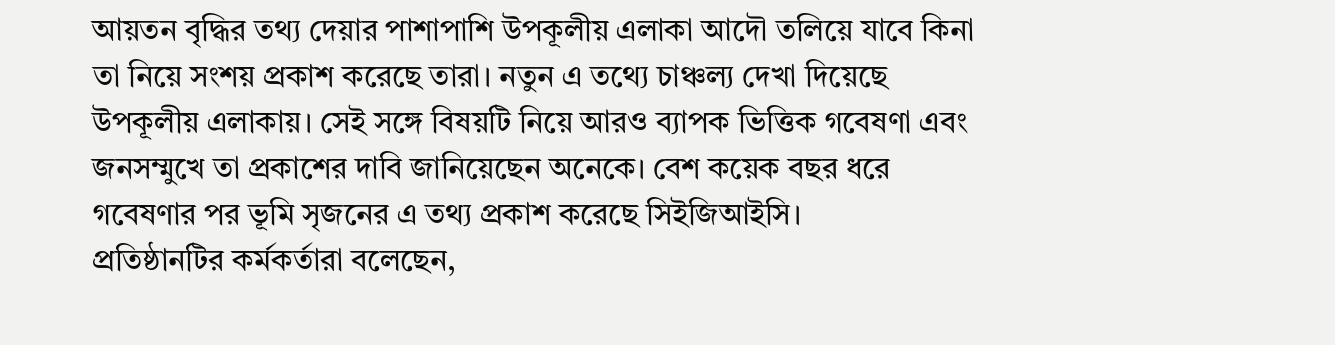আয়তন বৃদ্ধির তথ্য দেয়ার পাশাপাশি উপকূলীয় এলাকা আদৌ তলিয়ে যাবে কিনা তা নিয়ে সংশয় প্রকাশ করেছে তারা। নতুন এ তথ্যে চাঞ্চল্য দেখা দিয়েছে উপকূলীয় এলাকায়। সেই সঙ্গে বিষয়টি নিয়ে আরও ব্যাপক ভিত্তিক গবেষণা এবং জনসম্মুখে তা প্রকাশের দাবি জানিয়েছেন অনেকে। বেশ কয়েক বছর ধরে গবেষণার পর ভূমি সৃজনের এ তথ্য প্রকাশ করেছে সিইজিআইসি।
প্রতিষ্ঠানটির কর্মকর্তারা বলেছেন,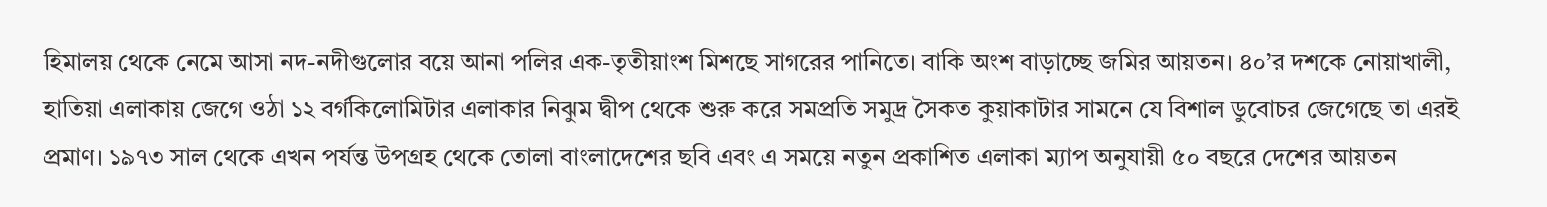হিমালয় থেকে নেমে আসা নদ-নদীগুলোর বয়ে আনা পলির এক-তৃতীয়াংশ মিশছে সাগরের পানিতে। বাকি অংশ বাড়াচ্ছে জমির আয়তন। ৪০’র দশকে নোয়াখালী, হাতিয়া এলাকায় জেগে ওঠা ১২ বর্গকিলোমিটার এলাকার নিঝুম দ্বীপ থেকে শুরু করে সমপ্রতি সমুদ্র সৈকত কুয়াকাটার সামনে যে বিশাল ডুবোচর জেগেছে তা এরই প্রমাণ। ১৯৭৩ সাল থেকে এখন পর্যন্ত উপগ্রহ থেকে তোলা বাংলাদেশের ছবি এবং এ সময়ে নতুন প্রকাশিত এলাকা ম্যাপ অনুযায়ী ৫০ বছরে দেশের আয়তন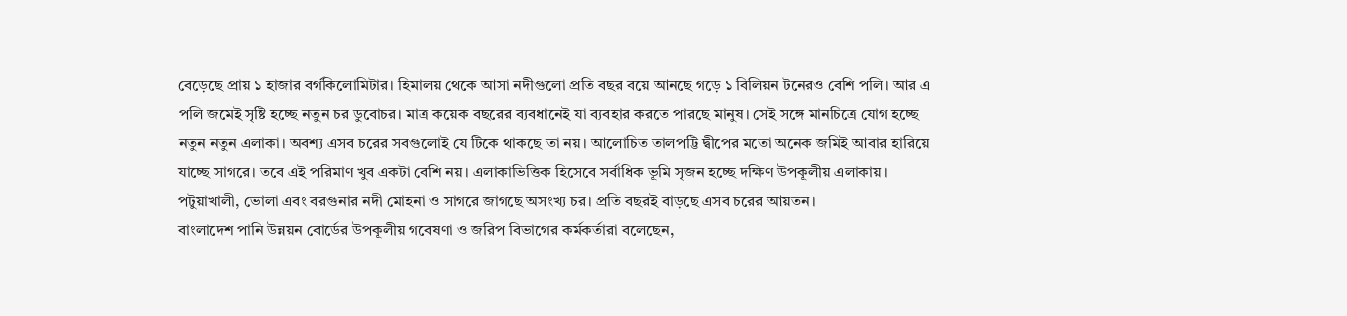বেড়েছে প্রায় ১ হাজার বর্গকিলোমিটার। হিমালয় থেকে আসা নদীগুলো প্রতি বছর বয়ে আনছে গড়ে ১ বিলিয়ন টনেরও বেশি পলি। আর এ পলি জমেই সৃষ্টি হচ্ছে নতুন চর ডুবোচর। মাত্র কয়েক বছরের ব্যবধানেই যা ব্যবহার করতে পারছে মানুষ। সেই সঙ্গে মানচিত্রে যোগ হচ্ছে নতুন নতুন এলাকা। অবশ্য এসব চরের সবগুলোই যে টিকে থাকছে তা নয়। আলোচিত তালপট্টি দ্বীপের মতো অনেক জমিই আবার হারিয়ে যাচ্ছে সাগরে। তবে এই পরিমাণ খুব একটা বেশি নয়। এলাকাভিত্তিক হিসেবে সর্বাধিক ভূমি সৃজন হচ্ছে দক্ষিণ উপকূলীয় এলাকায়। পটুয়াখালী, ভোলা এবং বরগুনার নদী মোহনা ও সাগরে জাগছে অসংখ্য চর। প্রতি বছরই বাড়ছে এসব চরের আয়তন।
বাংলাদেশ পানি উন্নয়ন বোর্ডের উপকূলীয় গবেষণা ও জরিপ বিভাগের কর্মকর্তারা বলেছেন,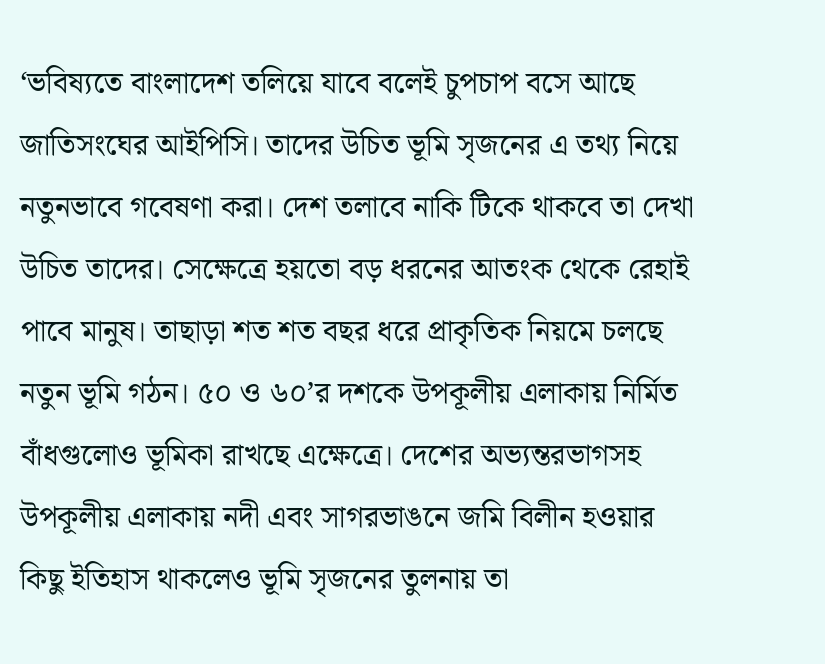‘ভবিষ্যতে বাংলাদেশ তলিয়ে যাবে বলেই চুপচাপ বসে আছে জাতিসংঘের আইপিসি। তাদের উচিত ভূমি সৃজনের এ তথ্য নিয়ে নতুনভাবে গবেষণা করা। দেশ তলাবে নাকি টিকে থাকবে তা দেখা উচিত তাদের। সেক্ষেত্রে হয়তো বড় ধরনের আতংক থেকে রেহাই পাবে মানুষ। তাছাড়া শত শত বছর ধরে প্রাকৃতিক নিয়মে চলছে নতুন ভূমি গঠন। ৫০ ও ৬০’র দশকে উপকূলীয় এলাকায় নির্মিত বাঁধগুলোও ভূমিকা রাখছে এক্ষেত্রে। দেশের অভ্যন্তরভাগসহ উপকূলীয় এলাকায় নদী এবং সাগরভাঙনে জমি বিলীন হওয়ার কিছু ইতিহাস থাকলেও ভূমি সৃজনের তুলনায় তা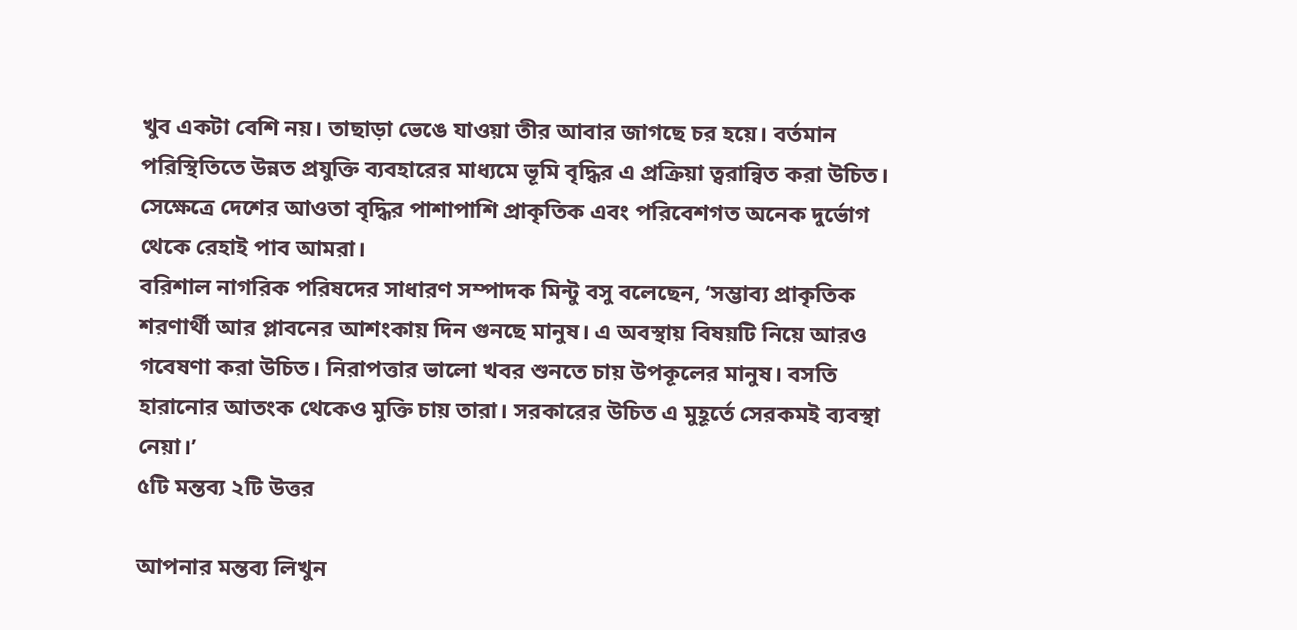খুব একটা বেশি নয়। তাছাড়া ভেঙে যাওয়া তীর আবার জাগছে চর হয়ে। বর্তমান পরিস্থিতিতে উন্নত প্রযুক্তি ব্যবহারের মাধ্যমে ভূমি বৃদ্ধির এ প্রক্রিয়া ত্বরান্বিত করা উচিত। সেক্ষেত্রে দেশের আওতা বৃদ্ধির পাশাপাশি প্রাকৃতিক এবং পরিবেশগত অনেক দুর্ভোগ থেকে রেহাই পাব আমরা।
বরিশাল নাগরিক পরিষদের সাধারণ সম্পাদক মিন্টু বসু বলেছেন, ‘সম্ভাব্য প্রাকৃতিক শরণার্থী আর প্লাবনের আশংকায় দিন গুনছে মানুষ। এ অবস্থায় বিষয়টি নিয়ে আরও গবেষণা করা উচিত। নিরাপত্তার ভালো খবর শুনতে চায় উপকূলের মানুষ। বসতি হারানোর আতংক থেকেও মুক্তি চায় তারা। সরকারের উচিত এ মুহূর্তে সেরকমই ব্যবস্থা নেয়া।’
৫টি মন্তব্য ২টি উত্তর

আপনার মন্তব্য লিখুন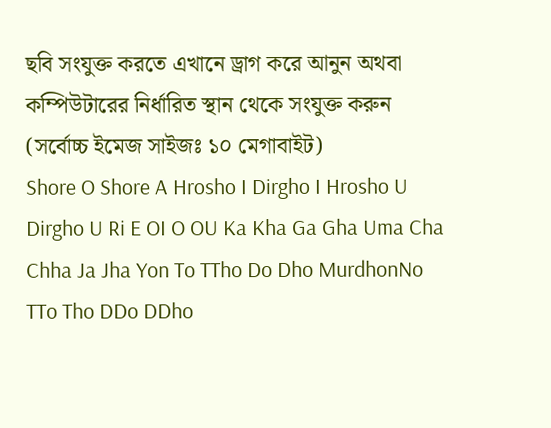ছবি সংযুক্ত করতে এখানে ড্রাগ করে আনুন অথবা কম্পিউটারের নির্ধারিত স্থান থেকে সংযুক্ত করুন (সর্বোচ্চ ইমেজ সাইজঃ ১০ মেগাবাইট)
Shore O Shore A Hrosho I Dirgho I Hrosho U Dirgho U Ri E OI O OU Ka Kha Ga Gha Uma Cha Chha Ja Jha Yon To TTho Do Dho MurdhonNo TTo Tho DDo DDho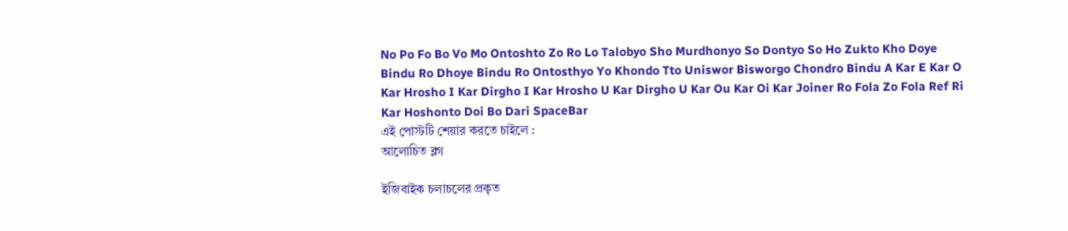No Po Fo Bo Vo Mo Ontoshto Zo Ro Lo Talobyo Sho Murdhonyo So Dontyo So Ho Zukto Kho Doye Bindu Ro Dhoye Bindu Ro Ontosthyo Yo Khondo Tto Uniswor Bisworgo Chondro Bindu A Kar E Kar O Kar Hrosho I Kar Dirgho I Kar Hrosho U Kar Dirgho U Kar Ou Kar Oi Kar Joiner Ro Fola Zo Fola Ref Ri Kar Hoshonto Doi Bo Dari SpaceBar
এই পোস্টটি শেয়ার করতে চাইলে :
আলোচিত ব্লগ

ইজিবাইক চলাচলের প্রকৃত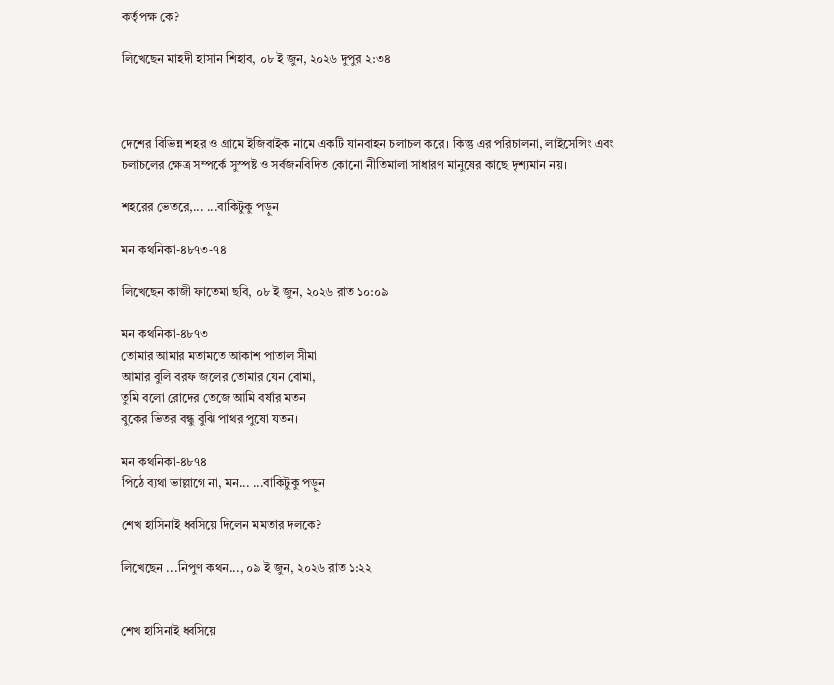কর্তৃপক্ষ কে?

লিখেছেন মাহদী হাসান শিহাব, ০৮ ই জুন, ২০২৬ দুপুর ২:৩৪



দেশের বিভিন্ন শহর ও গ্রামে ইজিবাইক নামে একটি যানবাহন চলাচল করে। কিন্তু এর পরিচালনা, লাইসেন্সিং এবং চলাচলের ক্ষেত্র সম্পর্কে সুস্পষ্ট ও সর্বজনবিদিত কোনো নীতিমালা সাধারণ মানুষের কাছে দৃশ্যমান নয়।

শহরের ভেতরে,... ...বাকিটুকু পড়ুন

মন কথনিকা-৪৮৭৩-৭৪

লিখেছেন কাজী ফাতেমা ছবি, ০৮ ই জুন, ২০২৬ রাত ১০:০৯

মন কথনিকা-৪৮৭৩
তোমার আমার মতামতে আকাশ পাতাল সীমা
আমার বুলি বরফ জলের তোমার যেন বোমা,
তুমি বলো রোদের তেজে আমি বর্ষার মতন
বুকের ভিতর বন্ধু বুঝি পাথর পুষো যতন।

মন কথনিকা-৪৮৭৪
পিঠে ব্যথা ভাল্লাগে না, মন... ...বাকিটুকু পড়ুন

শেখ হাসিনাই ধ্বসিয়ে দিলেন মমতার দলকে?

লিখেছেন ...নিপুণ কথন..., ০৯ ই জুন, ২০২৬ রাত ১:২২


শেখ হাসিনাই ধ্বসিয়ে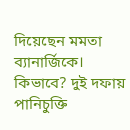দিয়েছেন মমতা ব্যানার্জিকে। কিভাবে? দুই দফায় পানিচুক্তি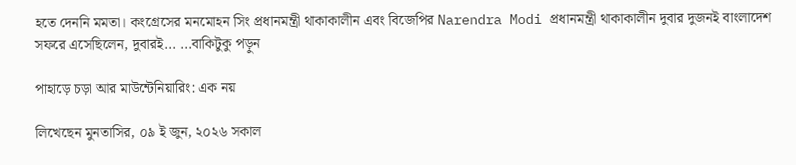হতে দেননি মমতা। কংগ্রেসের মনমোহন সিং প্রধানমন্ত্রী থাকাকালীন এবং বিজেপির Narendra Modi প্রধানমন্ত্রী থাকাকালীন দুবার দুজনই বাংলাদেশ সফরে এসেছিলেন, দুবারই... ...বাকিটুকু পড়ুন

পাহাড়ে চড়া আর মাউন্টেনিয়ারিং: এক নয়

লিখেছেন মুনতাসির, ০৯ ই জুন, ২০২৬ সকাল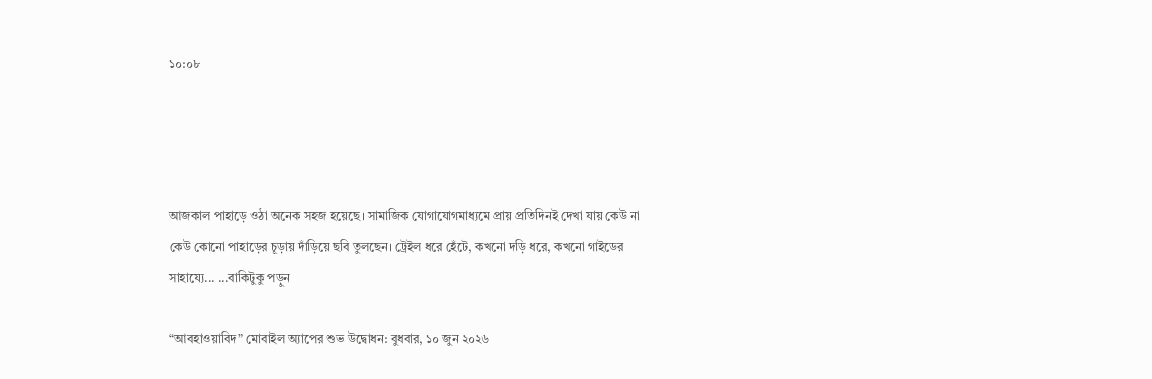১০:০৮




আজকাল পাহাড়ে ওঠা অনেক সহজ হয়েছে। সামাজিক যোগাযোগমাধ্যমে প্রায় প্রতিদিনই দেখা যায় কেউ না কেউ কোনো পাহাড়ের চূড়ায় দাঁড়িয়ে ছবি তুলছেন। ট্রেইল ধরে হেঁটে, কখনো দড়ি ধরে, কখনো গাইডের সাহায্যে... ...বাকিটুকু পড়ুন

“আবহাওয়াবিদ” মোবাইল অ্যাপের শুভ উদ্বোধন: বুধবার, ১০ জুন ২০২৬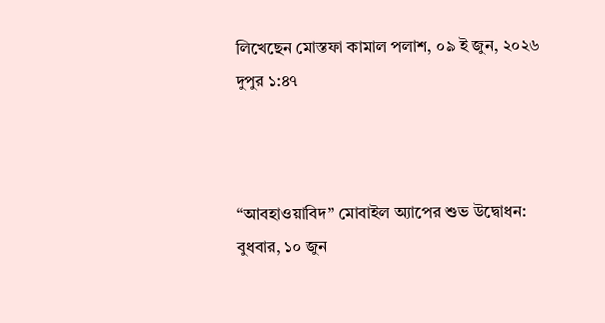লিখেছেন মোস্তফা কামাল পলাশ, ০৯ ই জুন, ২০২৬ দুপুর ১:৪৭



“আবহাওয়াবিদ” মোবাইল অ্যাপের শুভ উদ্বোধন: বুধবার, ১০ জুন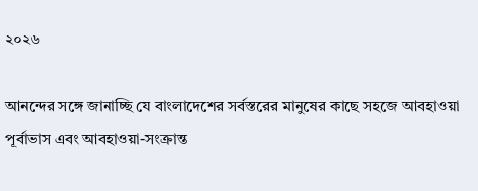২০২৬

আনন্দের সঙ্গে জানাচ্ছি যে বাংলাদেশের সর্বস্তরের মানুষের কাছে সহজে আবহাওয়া পূর্বাভাস এবং আবহাওয়া-সংক্রান্ত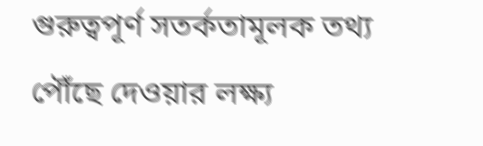গুরুত্বপূর্ণ সতর্কতামূলক তথ্য পৌঁছে দেওয়ার লক্ষ্য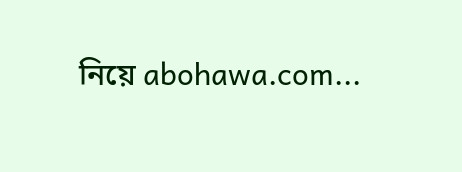নিয়ে abohawa.com...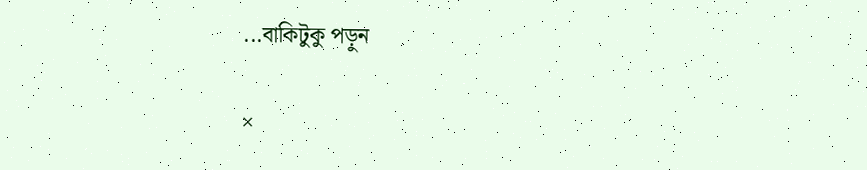...বাকিটুকু পড়ুন

×